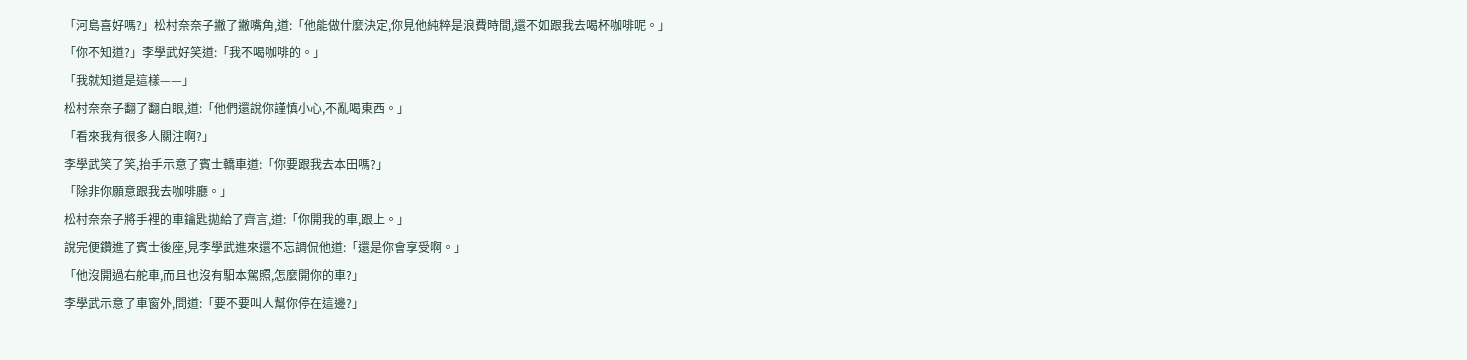「河島喜好嗎?」松村奈奈子撇了撇嘴角,道:「他能做什麼決定,你見他純粹是浪費時間,還不如跟我去喝杯咖啡呢。」
「你不知道?」李學武好笑道:「我不喝咖啡的。」
「我就知道是這樣——」
松村奈奈子翻了翻白眼,道:「他們還說你謹慎小心,不亂喝東西。」
「看來我有很多人關注啊?」
李學武笑了笑,抬手示意了賓士轎車道:「你要跟我去本田嗎?」
「除非你願意跟我去咖啡廳。」
松村奈奈子將手裡的車鑰匙拋給了齊言,道:「你開我的車,跟上。」
說完便鑽進了賓士後座,見李學武進來還不忘調侃他道:「還是你會享受啊。」
「他沒開過右舵車,而且也沒有馹本駕照,怎麼開你的車?」
李學武示意了車窗外,問道:「要不要叫人幫你停在這邊?」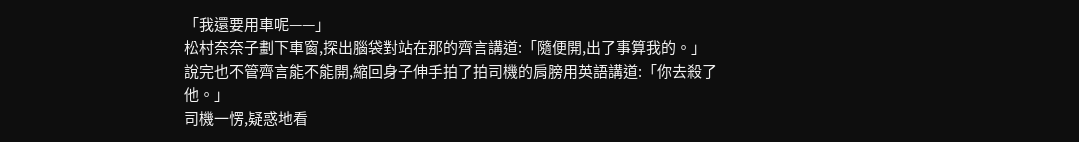「我還要用車呢——」
松村奈奈子劃下車窗,探出腦袋對站在那的齊言講道:「隨便開,出了事算我的。」
說完也不管齊言能不能開,縮回身子伸手拍了拍司機的肩膀用英語講道:「你去殺了他。」
司機一愣,疑惑地看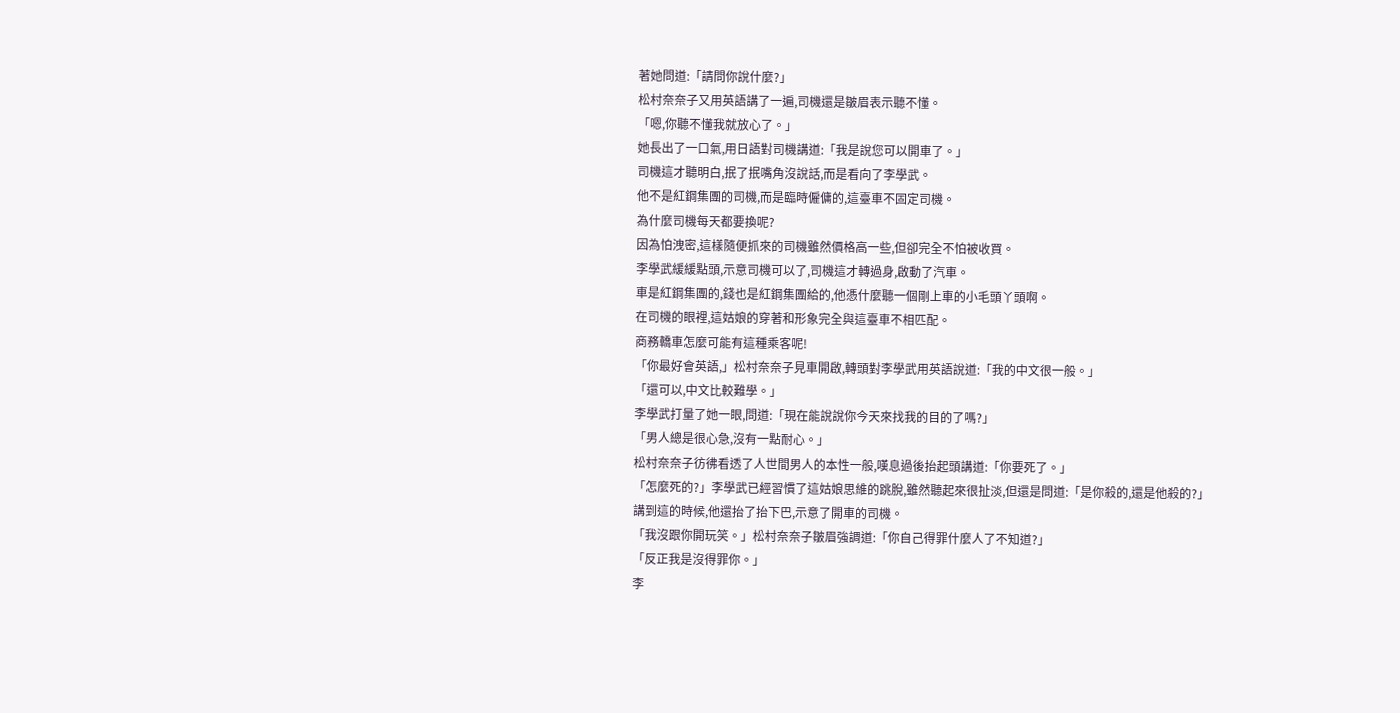著她問道:「請問你說什麼?」
松村奈奈子又用英語講了一遍,司機還是皺眉表示聽不懂。
「嗯,你聽不懂我就放心了。」
她長出了一口氣,用日語對司機講道:「我是說您可以開車了。」
司機這才聽明白,抿了抿嘴角沒說話,而是看向了李學武。
他不是紅鋼集團的司機,而是臨時僱傭的,這臺車不固定司機。
為什麼司機每天都要換呢?
因為怕洩密,這樣隨便抓來的司機雖然價格高一些,但卻完全不怕被收買。
李學武緩緩點頭,示意司機可以了,司機這才轉過身,啟動了汽車。
車是紅鋼集團的,錢也是紅鋼集團給的,他憑什麼聽一個剛上車的小毛頭丫頭啊。
在司機的眼裡,這姑娘的穿著和形象完全與這臺車不相匹配。
商務轎車怎麼可能有這種乘客呢!
「你最好會英語,」松村奈奈子見車開啟,轉頭對李學武用英語說道:「我的中文很一般。」
「還可以,中文比較難學。」
李學武打量了她一眼,問道:「現在能說說你今天來找我的目的了嗎?」
「男人總是很心急,沒有一點耐心。」
松村奈奈子彷彿看透了人世間男人的本性一般,嘆息過後抬起頭講道:「你要死了。」
「怎麼死的?」李學武已經習慣了這姑娘思維的跳脫,雖然聽起來很扯淡,但還是問道:「是你殺的,還是他殺的?」
講到這的時候,他還抬了抬下巴,示意了開車的司機。
「我沒跟你開玩笑。」松村奈奈子皺眉強調道:「你自己得罪什麼人了不知道?」
「反正我是沒得罪你。」
李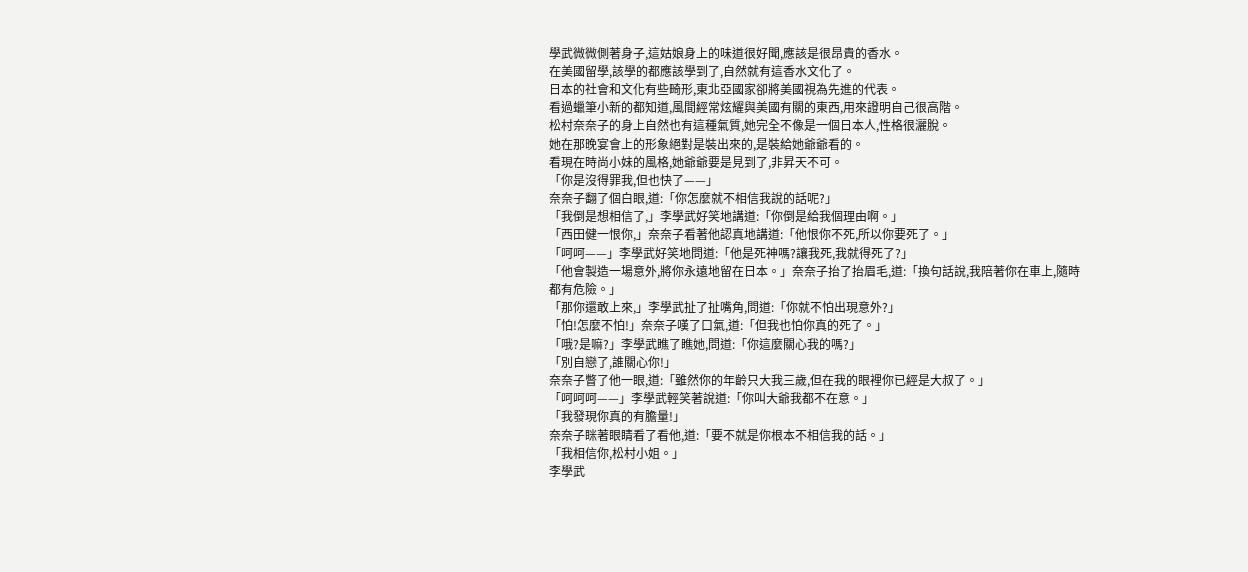學武微微側著身子,這姑娘身上的味道很好聞,應該是很昂貴的香水。
在美國留學,該學的都應該學到了,自然就有這香水文化了。
日本的社會和文化有些畸形,東北亞國家卻將美國視為先進的代表。
看過蠟筆小新的都知道,風間經常炫耀與美國有關的東西,用來證明自己很高階。
松村奈奈子的身上自然也有這種氣質,她完全不像是一個日本人,性格很灑脫。
她在那晚宴會上的形象絕對是裝出來的,是裝給她爺爺看的。
看現在時尚小妹的風格,她爺爺要是見到了,非昇天不可。
「你是沒得罪我,但也快了——」
奈奈子翻了個白眼,道:「你怎麼就不相信我說的話呢?」
「我倒是想相信了,」李學武好笑地講道:「你倒是給我個理由啊。」
「西田健一恨你,」奈奈子看著他認真地講道:「他恨你不死,所以你要死了。」
「呵呵——」李學武好笑地問道:「他是死神嗎?讓我死,我就得死了?」
「他會製造一場意外,將你永遠地留在日本。」奈奈子抬了抬眉毛,道:「換句話說,我陪著你在車上,隨時都有危險。」
「那你還敢上來,」李學武扯了扯嘴角,問道:「你就不怕出現意外?」
「怕!怎麼不怕!」奈奈子嘆了口氣,道:「但我也怕你真的死了。」
「哦?是嘛?」李學武瞧了瞧她,問道:「你這麼關心我的嗎?」
「別自戀了,誰關心你!」
奈奈子瞥了他一眼,道:「雖然你的年齡只大我三歲,但在我的眼裡你已經是大叔了。」
「呵呵呵——」李學武輕笑著說道:「你叫大爺我都不在意。」
「我發現你真的有膽量!」
奈奈子眯著眼睛看了看他,道:「要不就是你根本不相信我的話。」
「我相信你,松村小姐。」
李學武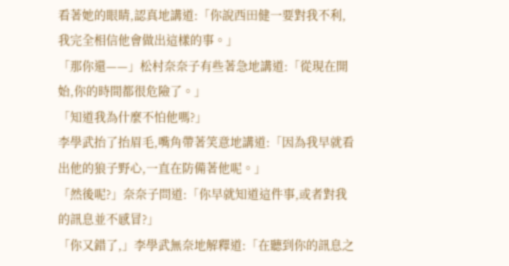看著她的眼睛,認真地講道:「你說西田健一要對我不利,我完全相信他會做出這樣的事。」
「那你還——」松村奈奈子有些著急地講道:「從現在開始,你的時間都很危險了。」
「知道我為什麼不怕他嗎?」
李學武抬了抬眉毛,嘴角帶著笑意地講道:「因為我早就看出他的狼子野心,一直在防備著他呢。」
「然後呢?」奈奈子問道:「你早就知道這件事,或者對我的訊息並不感冒?」
「你又錯了,」李學武無奈地解釋道:「在聽到你的訊息之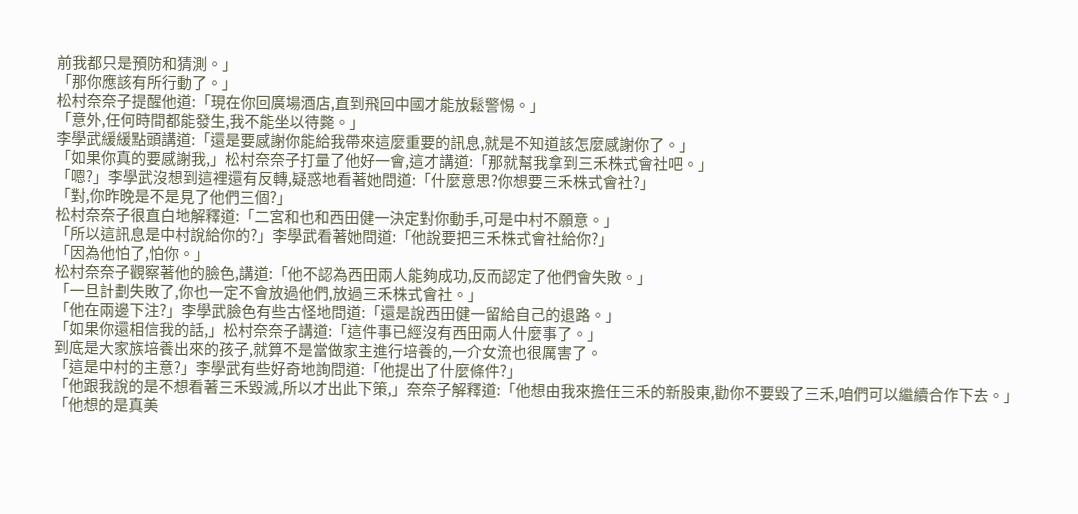前我都只是預防和猜測。」
「那你應該有所行動了。」
松村奈奈子提醒他道:「現在你回廣場酒店,直到飛回中國才能放鬆警惕。」
「意外,任何時間都能發生,我不能坐以待斃。」
李學武緩緩點頭講道:「還是要感謝你能給我帶來這麼重要的訊息,就是不知道該怎麼感謝你了。」
「如果你真的要感謝我,」松村奈奈子打量了他好一會,這才講道:「那就幫我拿到三禾株式會社吧。」
「嗯?」李學武沒想到這裡還有反轉,疑惑地看著她問道:「什麼意思?你想要三禾株式會社?」
「對,你昨晚是不是見了他們三個?」
松村奈奈子很直白地解釋道:「二宮和也和西田健一決定對你動手,可是中村不願意。」
「所以這訊息是中村說給你的?」李學武看著她問道:「他說要把三禾株式會社給你?」
「因為他怕了,怕你。」
松村奈奈子觀察著他的臉色,講道:「他不認為西田兩人能夠成功,反而認定了他們會失敗。」
「一旦計劃失敗了,你也一定不會放過他們,放過三禾株式會社。」
「他在兩邊下注?」李學武臉色有些古怪地問道:「還是說西田健一留給自己的退路。」
「如果你還相信我的話,」松村奈奈子講道:「這件事已經沒有西田兩人什麼事了。」
到底是大家族培養出來的孩子,就算不是當做家主進行培養的,一介女流也很厲害了。
「這是中村的主意?」李學武有些好奇地詢問道:「他提出了什麼條件?」
「他跟我說的是不想看著三禾毀滅,所以才出此下策,」奈奈子解釋道:「他想由我來擔任三禾的新股東,勸你不要毀了三禾,咱們可以繼續合作下去。」
「他想的是真美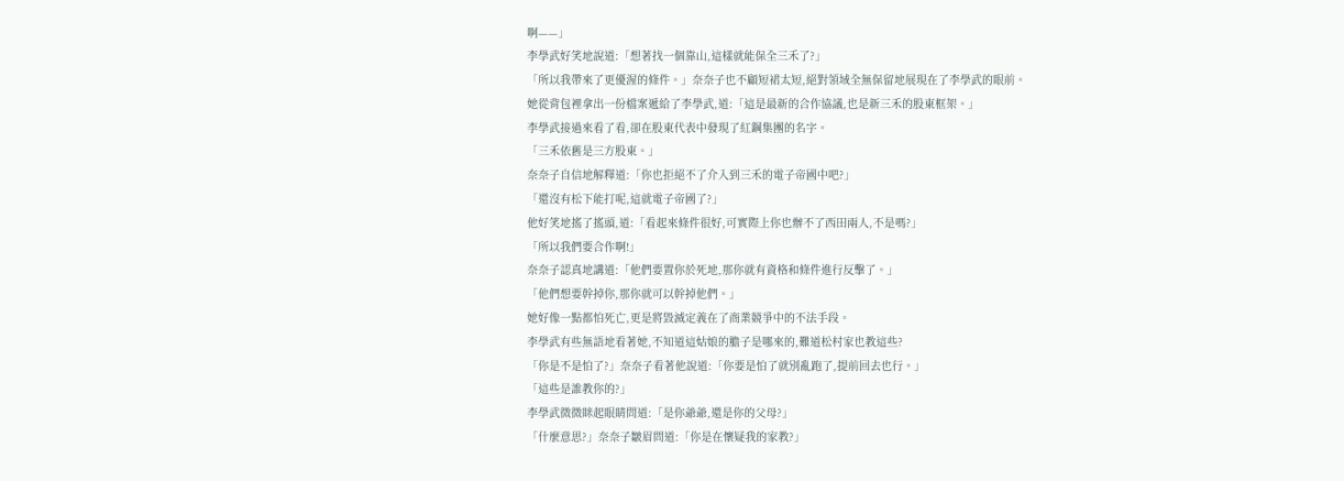啊——」
李學武好笑地說道:「想著找一個靠山,這樣就能保全三禾了?」
「所以我帶來了更優渥的條件。」奈奈子也不顧短裙太短,絕對領域全無保留地展現在了李學武的眼前。
她從背包裡拿出一份檔案遞給了李學武,道:「這是最新的合作協議,也是新三禾的股東框架。」
李學武接過來看了看,卻在股東代表中發現了紅鋼集團的名字。
「三禾依舊是三方股東。」
奈奈子自信地解釋道:「你也拒絕不了介入到三禾的電子帝國中吧?」
「還沒有松下能打呢,這就電子帝國了?」
他好笑地搖了搖頭,道:「看起來條件很好,可實際上你也辦不了西田兩人,不是嗎?」
「所以我們要合作啊!」
奈奈子認真地講道:「他們要置你於死地,那你就有資格和條件進行反擊了。」
「他們想要幹掉你,那你就可以幹掉他們。」
她好像一點都怕死亡,更是將毀滅定義在了商業競爭中的不法手段。
李學武有些無語地看著她,不知道這姑娘的膽子是哪來的,難道松村家也教這些?
「你是不是怕了?」奈奈子看著他說道:「你要是怕了就別亂跑了,提前回去也行。」
「這些是誰教你的?」
李學武微微眯起眼睛問道:「是你爺爺,還是你的父母?」
「什麼意思?」奈奈子皺眉問道:「你是在懷疑我的家教?」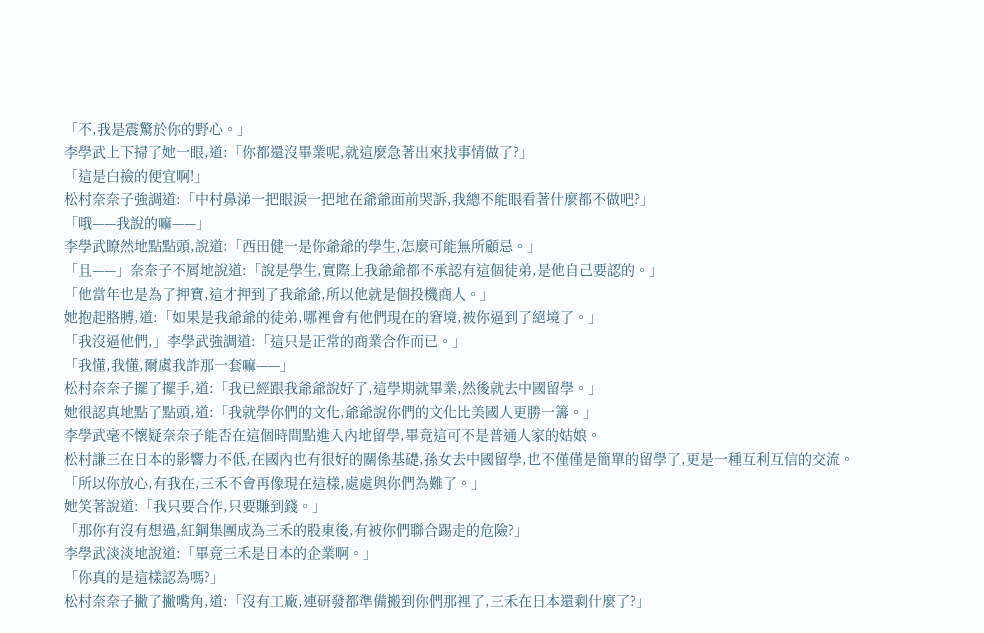「不,我是震驚於你的野心。」
李學武上下掃了她一眼,道:「你都還沒畢業呢,就這麼急著出來找事情做了?」
「這是白撿的便宜啊!」
松村奈奈子強調道:「中村鼻涕一把眼淚一把地在爺爺面前哭訴,我總不能眼看著什麼都不做吧?」
「哦——我說的嘛——」
李學武瞭然地點點頭,說道:「西田健一是你爺爺的學生,怎麼可能無所顧忌。」
「且——」奈奈子不屑地說道:「說是學生,實際上我爺爺都不承認有這個徒弟,是他自己要認的。」
「他當年也是為了押寶,這才押到了我爺爺,所以他就是個投機商人。」
她抱起胳膊,道:「如果是我爺爺的徒弟,哪裡會有他們現在的窘境,被你逼到了絕境了。」
「我沒逼他們,」李學武強調道:「這只是正常的商業合作而已。」
「我懂,我懂,爾虞我詐那一套嘛——」
松村奈奈子擺了擺手,道:「我已經跟我爺爺說好了,這學期就畢業,然後就去中國留學。」
她很認真地點了點頭,道:「我就學你們的文化,爺爺說你們的文化比美國人更勝一籌。」
李學武毫不懷疑奈奈子能否在這個時間點進入內地留學,畢竟這可不是普通人家的姑娘。
松村謙三在日本的影響力不低,在國內也有很好的關係基礎,孫女去中國留學,也不僅僅是簡單的留學了,更是一種互利互信的交流。
「所以你放心,有我在,三禾不會再像現在這樣,處處與你們為難了。」
她笑著說道:「我只要合作,只要賺到錢。」
「那你有沒有想過,紅鋼集團成為三禾的股東後,有被你們聯合踢走的危險?」
李學武淡淡地說道:「畢竟三禾是日本的企業啊。」
「你真的是這樣認為嗎?」
松村奈奈子撇了撇嘴角,道:「沒有工廠,連研發都準備搬到你們那裡了,三禾在日本還剩什麼了?」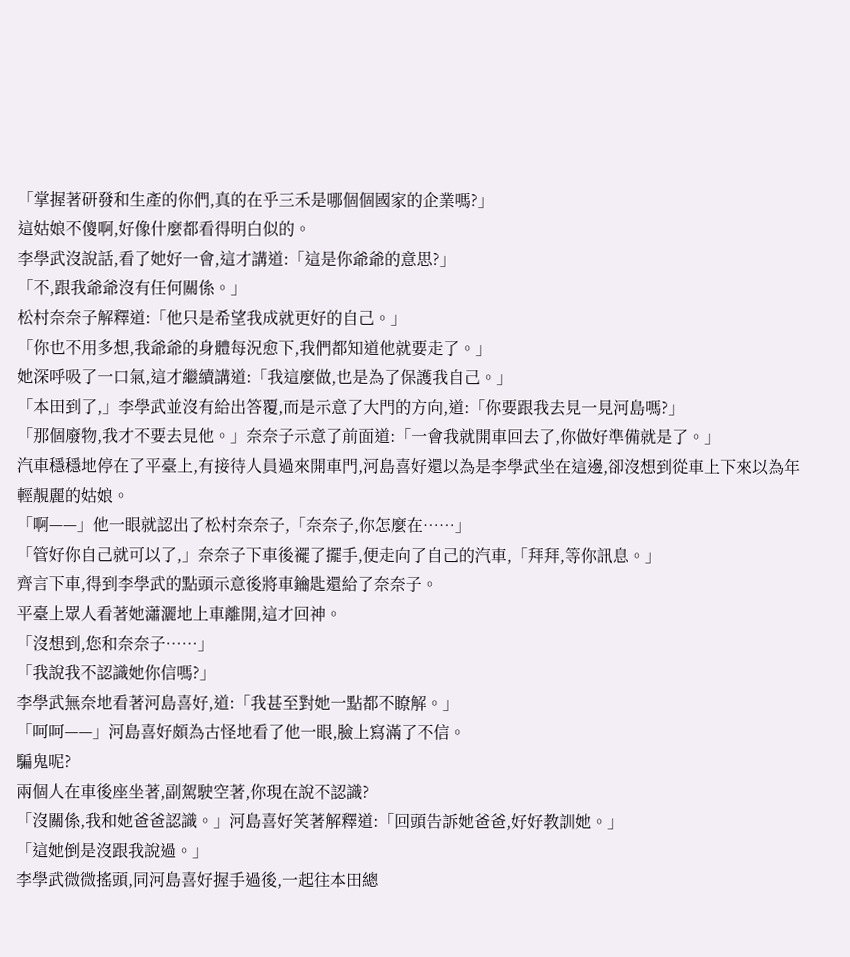「掌握著研發和生產的你們,真的在乎三禾是哪個個國家的企業嗎?」
這姑娘不傻啊,好像什麼都看得明白似的。
李學武沒說話,看了她好一會,這才講道:「這是你爺爺的意思?」
「不,跟我爺爺沒有任何關係。」
松村奈奈子解釋道:「他只是希望我成就更好的自己。」
「你也不用多想,我爺爺的身體每況愈下,我們都知道他就要走了。」
她深呼吸了一口氣,這才繼續講道:「我這麼做,也是為了保護我自己。」
「本田到了,」李學武並沒有給出答覆,而是示意了大門的方向,道:「你要跟我去見一見河島嗎?」
「那個廢物,我才不要去見他。」奈奈子示意了前面道:「一會我就開車回去了,你做好準備就是了。」
汽車穩穩地停在了平臺上,有接待人員過來開車門,河島喜好還以為是李學武坐在這邊,卻沒想到從車上下來以為年輕靚麗的姑娘。
「啊——」他一眼就認出了松村奈奈子,「奈奈子,你怎麼在……」
「管好你自己就可以了,」奈奈子下車後襬了擺手,便走向了自己的汽車,「拜拜,等你訊息。」
齊言下車,得到李學武的點頭示意後將車鑰匙還給了奈奈子。
平臺上眾人看著她瀟灑地上車離開,這才回神。
「沒想到,您和奈奈子……」
「我說我不認識她你信嗎?」
李學武無奈地看著河島喜好,道:「我甚至對她一點都不瞭解。」
「呵呵——」河島喜好頗為古怪地看了他一眼,臉上寫滿了不信。
騙鬼呢?
兩個人在車後座坐著,副駕駛空著,你現在說不認識?
「沒關係,我和她爸爸認識。」河島喜好笑著解釋道:「回頭告訴她爸爸,好好教訓她。」
「這她倒是沒跟我說過。」
李學武微微搖頭,同河島喜好握手過後,一起往本田總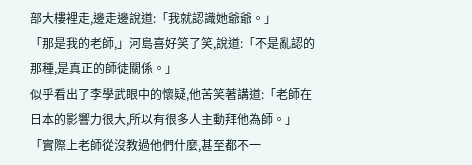部大樓裡走,邊走邊說道:「我就認識她爺爺。」
「那是我的老師,」河島喜好笑了笑,說道:「不是亂認的那種,是真正的師徒關係。」
似乎看出了李學武眼中的懷疑,他苦笑著講道:「老師在日本的影響力很大,所以有很多人主動拜他為師。」
「實際上老師從沒教過他們什麼,甚至都不一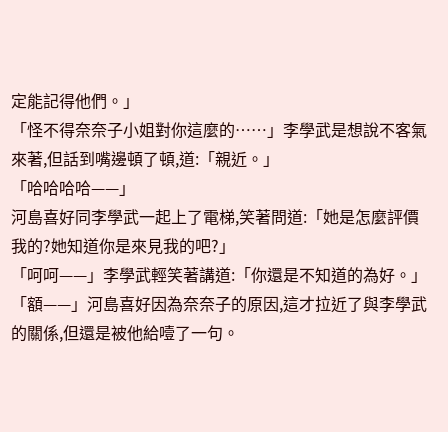定能記得他們。」
「怪不得奈奈子小姐對你這麼的……」李學武是想說不客氣來著,但話到嘴邊頓了頓,道:「親近。」
「哈哈哈哈——」
河島喜好同李學武一起上了電梯,笑著問道:「她是怎麼評價我的?她知道你是來見我的吧?」
「呵呵——」李學武輕笑著講道:「你還是不知道的為好。」
「額——」河島喜好因為奈奈子的原因,這才拉近了與李學武的關係,但還是被他給噎了一句。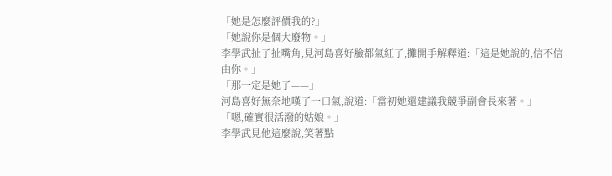「她是怎麼評價我的?」
「她說你是個大廢物。」
李學武扯了扯嘴角,見河島喜好臉都氣紅了,攤開手解釋道:「這是她說的,信不信由你。」
「那一定是她了——」
河島喜好無奈地嘆了一口氣,說道:「當初她還建議我競爭副會長來著。」
「嗯,確實很活潑的姑娘。」
李學武見他這麼說,笑著點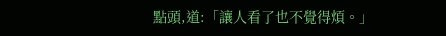點頭,道:「讓人看了也不覺得煩。」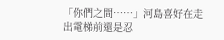「你們之間……」河島喜好在走出電梯前還是忍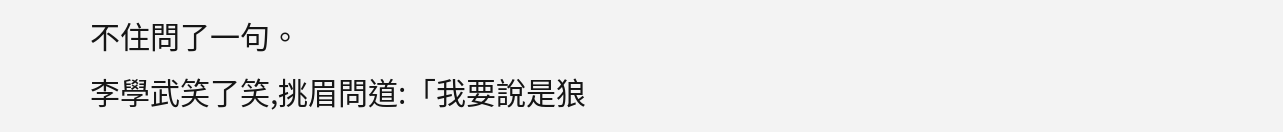不住問了一句。
李學武笑了笑,挑眉問道:「我要說是狼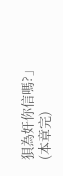狽為奸你信嗎?」
(本章完)